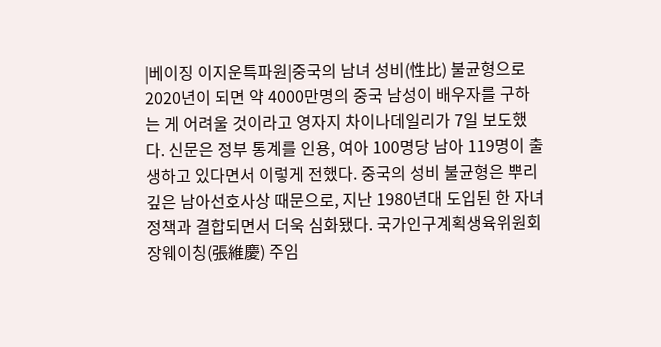|베이징 이지운특파원|중국의 남녀 성비(性比) 불균형으로 2020년이 되면 약 4000만명의 중국 남성이 배우자를 구하는 게 어려울 것이라고 영자지 차이나데일리가 7일 보도했다. 신문은 정부 통계를 인용, 여아 100명당 남아 119명이 출생하고 있다면서 이렇게 전했다. 중국의 성비 불균형은 뿌리깊은 남아선호사상 때문으로, 지난 1980년대 도입된 한 자녀 정책과 결합되면서 더욱 심화됐다. 국가인구계획생육위원회 장웨이칭(張維慶) 주임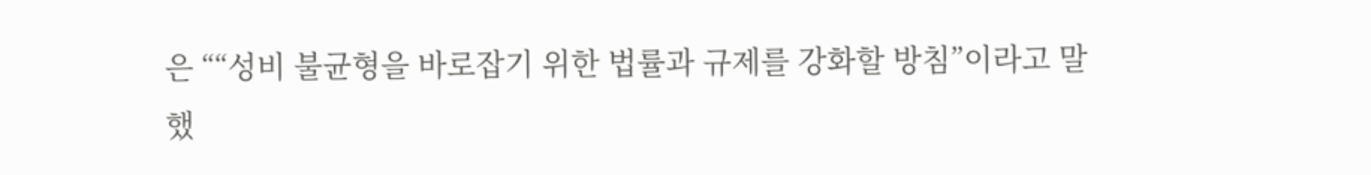은 ““성비 불균형을 바로잡기 위한 법률과 규제를 강화할 방침”이라고 말했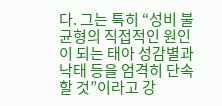다. 그는 특히 “성비 불균형의 직접적인 원인이 되는 태아 성감별과 낙태 등을 엄격히 단속할 것”이라고 강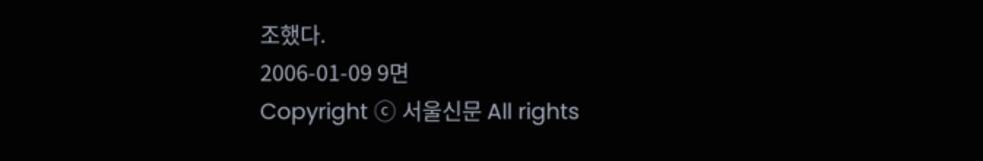조했다.
2006-01-09 9면
Copyright ⓒ 서울신문 All rights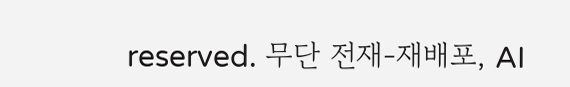reserved. 무단 전재-재배포, AI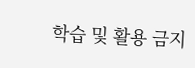학습 및 활용 금지